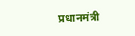प्रधानमंत्री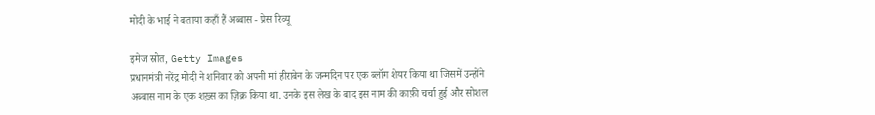मोदी के भाई ने बताया कहाँ हैं अब्बास - प्रेस रिव्यू

इमेज स्रोत, Getty Images
प्रधानमंत्री नरेंद्र मोदी ने शनिवार को अपनी मां हीराबेन के जन्मदिन पर एक ब्लॉग शेयर किया था जिसमें उन्होंने अब्बास नाम के एक शख़्स का ज़िक्र किया था. उनके इस लेख के बाद इस नाम की काफ़ी चर्चा हुई और सोशल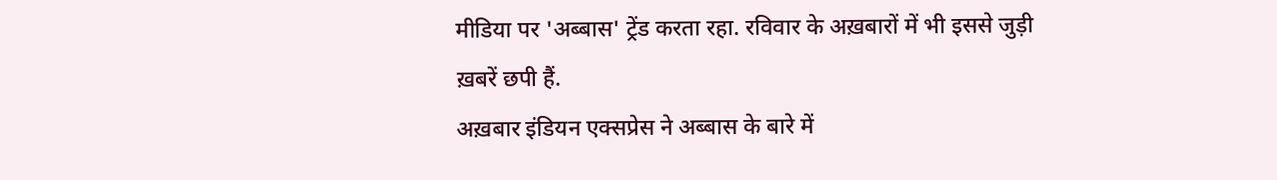मीडिया पर 'अब्बास' ट्रेंड करता रहा. रविवार के अख़बारों में भी इससे जुड़ी ख़बरें छपी हैं.
अख़बार इंडियन एक्सप्रेस ने अब्बास के बारे में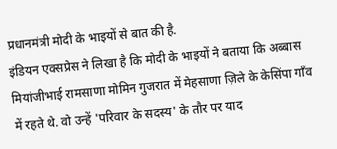प्रधानमंत्री मोदी के भाइयों से बात की है.
इंडियन एक्सप्रेस ने लिखा है कि मोदी के भाइयों ने बताया कि अब्बास मियांजीभाई रामसाणा मोमिन गुजरात में मेहसाणा ज़िले के केसिंपा गाँव में रहते थे. वो उन्हें 'परिवार के सदस्य' के तौर पर याद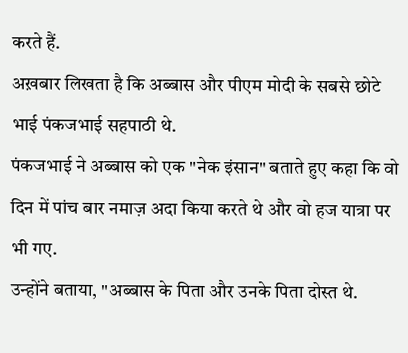करते हैं.
अख़बार लिखता है कि अब्बास और पीएम मोदी के सबसे छोटे भाई पंकजभाई सहपाठी थे.
पंकजभाई ने अब्बास को एक "नेक इंसान" बताते हुए कहा कि वो दिन में पांच बार नमाज़ अदा किया करते थे और वो हज यात्रा पर भी गए.
उन्होंने बताया, "अब्बास के पिता और उनके पिता दोस्त थे.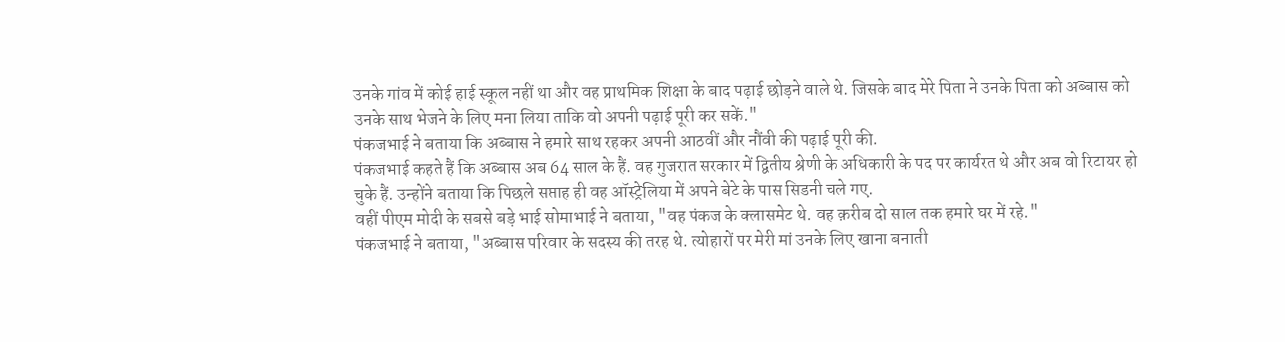उनके गांव में कोई हाई स्कूल नहीं था और वह प्राथमिक शिक्षा के बाद पढ़ाई छोड़ने वाले थे. जिसके बाद मेरे पिता ने उनके पिता को अब्बास को उनके साथ भेजने के लिए मना लिया ताकि वो अपनी पढ़ाई पूरी कर सकें."
पंकजभाई ने बताया कि अब्बास ने हमारे साथ रहकर अपनी आठवीं और नौंवी की पढ़ाई पूरी की.
पंकजभाई कहते हैं कि अब्बास अब 64 साल के हैं. वह गुजरात सरकार में द्वितीय श्रेणी के अधिकारी के पद पर कार्यरत थे और अब वो रिटायर हो चुके हैं. उन्होंने बताया कि पिछले सप्ताह ही वह ऑस्ट्रेलिया में अपने बेटे के पास सिडनी चले गए.
वहीं पीएम मोदी के सबसे बड़े भाई सोमाभाई ने बताया, "वह पंकज के क्लासमेट थे. वह क़रीब दो साल तक हमारे घर में रहे."
पंकजभाई ने बताया, "अब्बास परिवार के सदस्य की तरह थे. त्योहारों पर मेरी मां उनके लिए खाना बनाती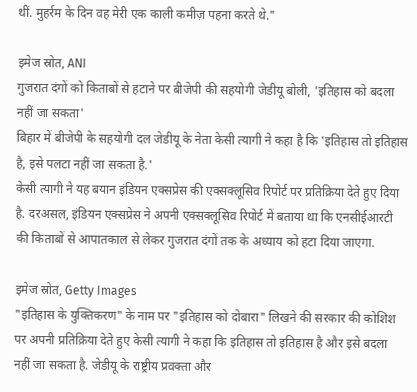थीं. मुहर्रम के दिन वह मेरी एक काली कमीज़ पहना करते थे."

इमेज स्रोत, ANI
गुजरात दंगों को किताबों से हटाने पर बीजेपी की सहयोगी जेडीयू बोली, 'इतिहास को बदला नहीं जा सकता'
बिहार में बीजेपी के सहयोगी दल जेडीयू के नेता केसी त्यागी ने कहा है कि 'इतिहास तो इतिहास है, इसे पलटा नहीं जा सकता है.'
केसी त्यागी ने यह बयान इंडियन एक्सप्रेस की एक्सक्लूसिव रिपोर्ट पर प्रतिक्रिया देते हुए दिया है. दरअसल, इंडियन एक्सप्रेस ने अपनी एक्सक्लूसिव रिपोर्ट में बताया था कि एनसीईआरटी की किताबों से आपातकाल से लेकर गुजरात दंगों तक के अध्याय को हटा दिया जाएगा.

इमेज स्रोत, Getty Images
"इतिहास के युक्तिकरण" के नाम पर "इतिहास को दोबारा" लिखने की सरकार की कोशिश पर अपनी प्रतिक्रिया देते हुए केसी त्यागी ने कहा कि इतिहास तो इतिहास है और इसे बदला नहीं जा सकता है. जेडीयू के राष्ट्रीय प्रवक्ता और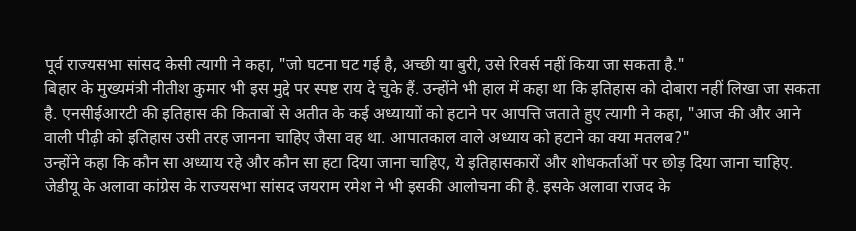पूर्व राज्यसभा सांसद केसी त्यागी ने कहा, "जो घटना घट गई है, अच्छी या बुरी, उसे रिवर्स नहीं किया जा सकता है."
बिहार के मुख्यमंत्री नीतीश कुमार भी इस मुद्दे पर स्पष्ट राय दे चुके हैं. उन्होंने भी हाल में कहा था कि इतिहास को दोबारा नहीं लिखा जा सकता है. एनसीईआरटी की इतिहास की किताबों से अतीत के कई अध्यायाों को हटाने पर आपत्ति जताते हुए त्यागी ने कहा, "आज की और आने वाली पीढ़ी को इतिहास उसी तरह जानना चाहिए जैसा वह था. आपातकाल वाले अध्याय को हटाने का क्या मतलब?"
उन्होंने कहा कि कौन सा अध्याय रहे और कौन सा हटा दिया जाना चाहिए, ये इतिहासकारों और शोधकर्ताओं पर छोड़ दिया जाना चाहिए. जेडीयू के अलावा कांग्रेस के राज्यसभा सांसद जयराम रमेश ने भी इसकी आलोचना की है. इसके अलावा राजद के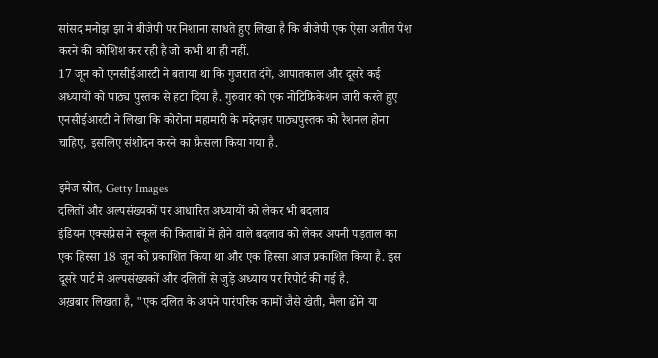सांसद मनोझ झा ने बीजेपी पर निशाना साधते हुए लिखा है कि बीजेपी एक ऐसा अतीत पेश करने की कोशिश कर रही है जो कभी था ही नहीं.
17 जून को एनसीईआरटी ने बताया था कि गुजरात दंगे, आपातकाल और दूसरे कई अध्यायों को पाठ्य पुस्तक से हटा दिया है. गुरुवार को एक नोटिफ़िकेशन जारी करते हुए एनसीईआरटी ने लिखा कि कोरोना महामारी के मद्देनज़र पाठ्यपुस्तक को रैशनल होना चाहिए, इसलिए संशोदन करने का फ़ैसला किया गया है.

इमेज स्रोत, Getty Images
दलितों और अल्पसंख्यकों पर आधारित अध्यायों को लेकर भी बदलाव
इंडियन एक्सप्रेस ने स्कूल की किताबों में होने वाले बदलाव को लेकर अपनी पड़ताल का एक हिस्सा 18 जून को प्रकाशित किया था और एक हिस्सा आज प्रकाशित किया है. इस दूसरे पार्ट मे अल्पसंख्यकों और दलितों से जुड़े अध्याय पर रिपोर्ट की गई है.
अख़बार लिखता है, "एक दलित के अपने पारंपरिक कामों जैसे खेती, मैला ढोने या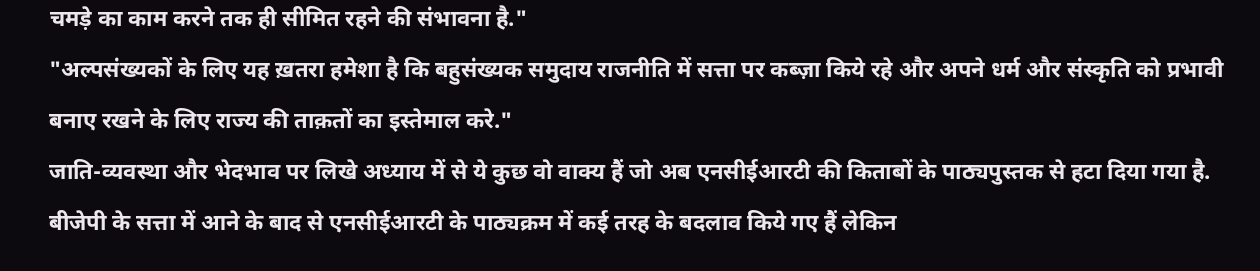चमड़े का काम करने तक ही सीमित रहने की संभावना है."
"अल्पसंख्यकों के लिए यह ख़तरा हमेशा है कि बहुसंख्यक समुदाय राजनीति में सत्ता पर कब्ज़ा किये रहे और अपने धर्म और संस्कृति को प्रभावी बनाए रखने के लिए राज्य की ताक़तों का इस्तेमाल करे."
जाति-व्यवस्था और भेदभाव पर लिखे अध्याय में से ये कुछ वो वाक्य हैं जो अब एनसीईआरटी की किताबों के पाठ्यपुस्तक से हटा दिया गया है. बीजेपी के सत्ता में आने के बाद से एनसीईआरटी के पाठ्यक्रम में कई तरह के बदलाव किये गए हैं लेकिन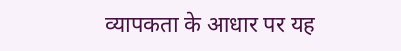व्यापकता के आधार पर यह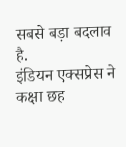सबसे बड़ा बदलाव है.
इंडियन एक्सप्रेस ने कक्षा छह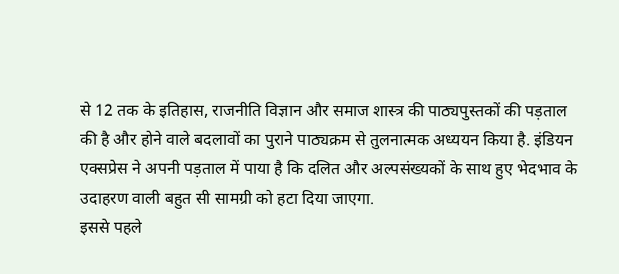से 12 तक के इतिहास, राजनीति विज्ञान और समाज शास्त्र की पाठ्यपुस्तकों की पड़ताल की है और होने वाले बदलावों का पुराने पाठ्यक्रम से तुलनात्मक अध्ययन किया है. इंडियन एक्सप्रेस ने अपनी पड़ताल में पाया है कि दलित और अल्पसंख्यकों के साथ हुए भेदभाव के उदाहरण वाली बहुत सी सामग्री को हटा दिया जाएगा.
इससे पहले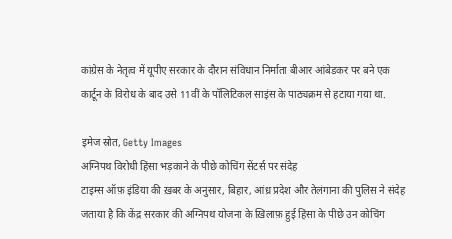कांग्रेस के नेतृत्व में यूपीए सरकार के दौरान संविधान निर्माता बीआर आंबेडकर पर बने एक कार्टून के विरोध के बाद उसे 11वीं के पॉलिटिकल साइंस के पाठ्यक्रम से हटाया गया था.

इमेज स्रोत, Getty Images
अग्निपथ विरोधी हिंसा भड़काने के पीछे कोचिंग सेंटर्स पर संदेह
टाइम्स ऑफ़ इंडिया की ख़बर के अनुसार, बिहार, आंध्र प्रदेश और तेलंगाना की पुलिस ने संदेह जताया है कि केंद्र सरकार की अग्निपथ योजना के ख़िलाफ़ हुई हिंसा के पीछे उन कोचिंग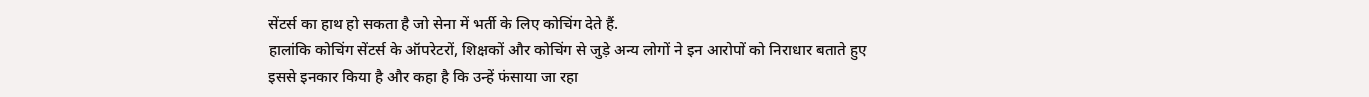सेंटर्स का हाथ हो सकता है जो सेना में भर्ती के लिए कोचिंग देते हैं.
हालांकि कोचिंग सेंटर्स के ऑपरेटरों, शिक्षकों और कोचिंग से जुड़े अन्य लोगों ने इन आरोपों को निराधार बताते हुए इससे इनकार किया है और कहा है कि उन्हें फंसाया जा रहा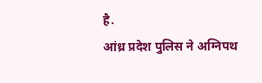है.
आंध्र प्रदेश पुलिस ने अग्निपथ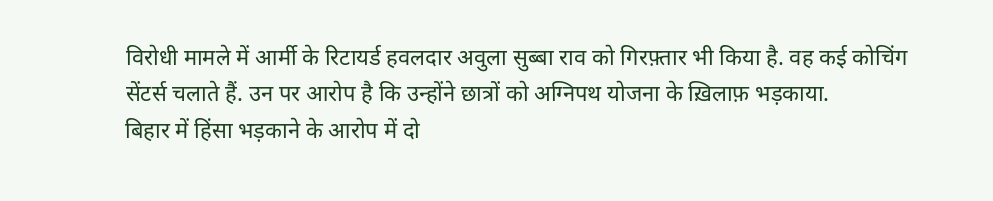विरोधी मामले में आर्मी के रिटायर्ड हवलदार अवुला सुब्बा राव को गिरफ़्तार भी किया है. वह कई कोचिंग सेंटर्स चलाते हैं. उन पर आरोप है कि उन्होंने छात्रों को अग्निपथ योजना के ख़िलाफ़ भड़काया.
बिहार में हिंसा भड़काने के आरोप में दो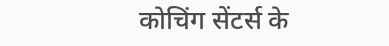कोचिंग सेंटर्स के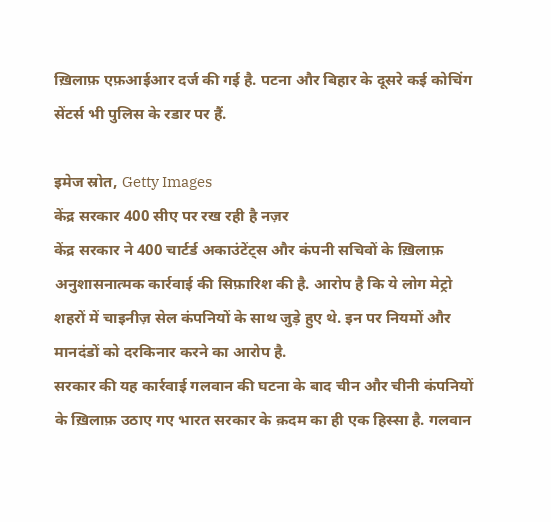ख़िलाफ़ एफ़आईआर दर्ज की गई है. पटना और बिहार के दूसरे कई कोचिंग सेंटर्स भी पुलिस के रडार पर हैं.

इमेज स्रोत, Getty Images
केंद्र सरकार 400 सीए पर रख रही है नज़र
केंद्र सरकार ने 400 चार्टर्ड अकाउंटेंट्स और कंपनी सचिवों के ख़िलाफ़ अनुशासनात्मक कार्रवाई की सिफ़ारिश की है. आरोप है कि ये लोग मेट्रो शहरों में चाइनीज़ सेल कंपनियों के साथ जुड़े हुए थे. इन पर नियमों और मानदंडों को दरकिनार करने का आरोप है.
सरकार की यह कार्रवाई गलवान की घटना के बाद चीन और चीनी कंपनियों के ख़िलाफ़ उठाए गए भारत सरकार के क़दम का ही एक हिस्सा है. गलवान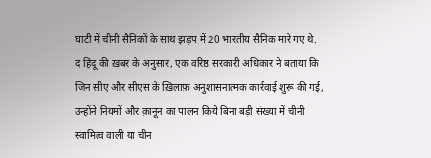घाटी में चीनी सैनिकों के साथ झड़प में 20 भारतीय सैनिक मारे गए थे.
द हिंदू की ख़बर के अनुसार, एक वरिष्ठ सरकारी अधिकार ने बताया कि जिन सीए और सीएस के ख़िलाफ़ अनुशासनात्मक कार्रवाई शुरू की गई, उन्होंने नियमों और क़ानून का पालन किये बिना बड़ी संख्या में चीनी स्वामित्व वाली या चीन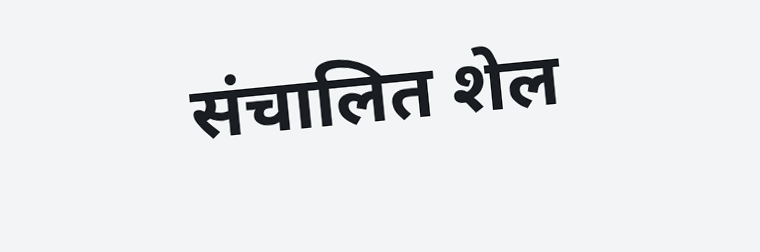संचालित शेल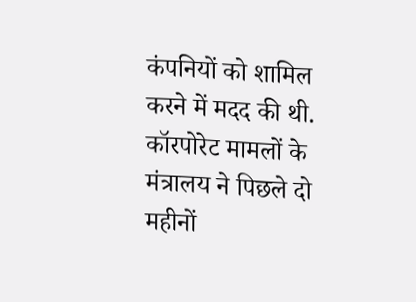कंपनियों को शामिल करने में मदद की थी.
कॉरपोरेट मामलों के मंत्रालय ने पिछले दो महीनों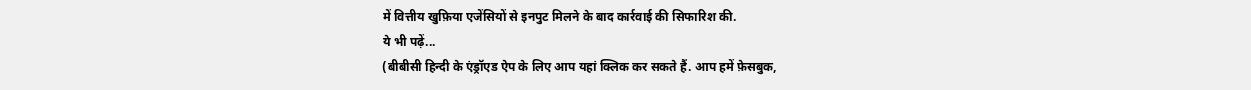में वित्तीय खुफ़िया एजेंसियों से इनपुट मिलने के बाद कार्रवाई की सिफारिश की.
ये भी पढ़ें...
(बीबीसी हिन्दी के एंड्रॉएड ऐप के लिए आप यहां क्लिक कर सकते हैं. आप हमें फ़ेसबुक,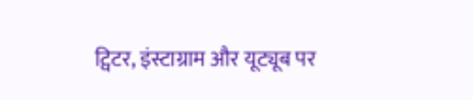ट्विटर, इंस्टाग्राम और यूट्यूब पर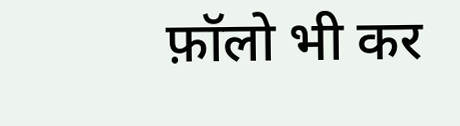फ़ॉलो भी कर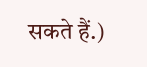सकते हैं.)